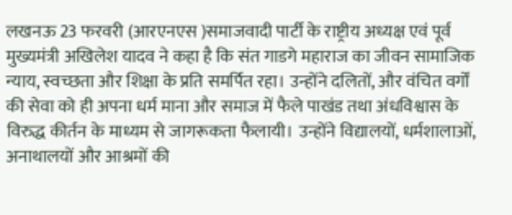लखनऊ 23 फरवरी (आरएनएस )समाजवादी पार्टी के राष्ट्रीय अध्यक्ष एवं पूर्व मुख्यमंत्री अखिलेश यादव ने कहा है कि संत गाडगे महाराज का जीवन सामाजिक न्याय, स्वच्छता और शिक्षा के प्रति समर्पित रहा। उन्होंने दलितों, और वंचित वर्गों की सेवा को ही अपना धर्म माना और समाज में फैले पाखंड तथा अंधविश्वास के विरुद्ध कीर्तन के माध्यम से जागरूकता फैलायी। उन्होंने विद्यालयों, धर्मशालाओं, अनाथालयों और आश्रमों की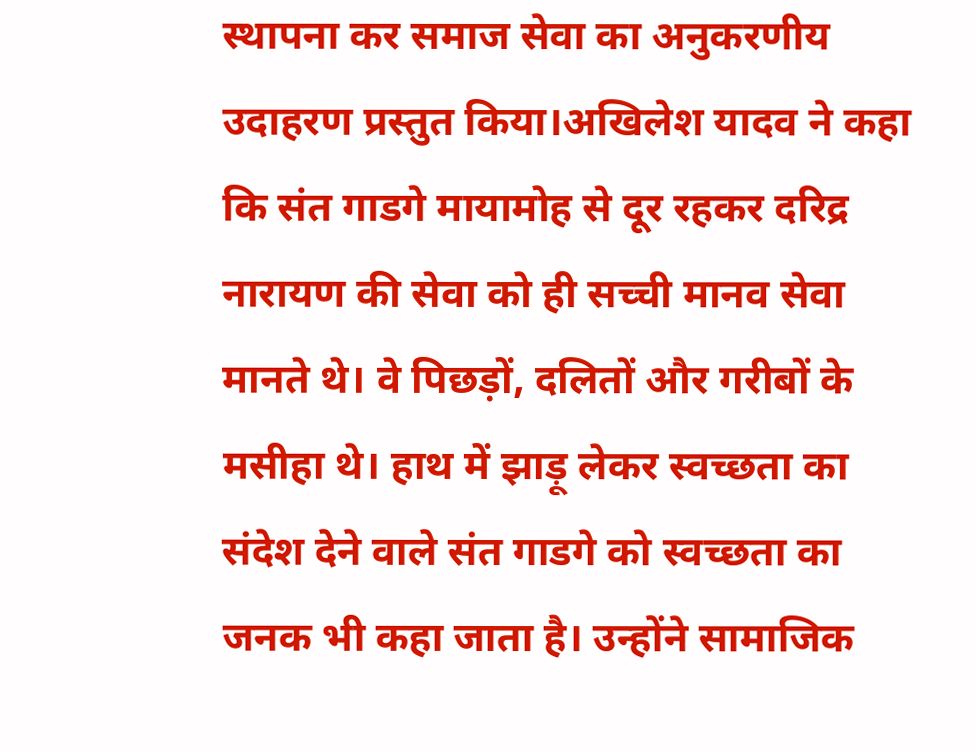स्थापना कर समाज सेवा का अनुकरणीय उदाहरण प्रस्तुत किया।अखिलेश यादव ने कहा कि संत गाडगे मायामोह से दूर रहकर दरिद्र नारायण की सेवा को ही सच्ची मानव सेवा मानते थे। वे पिछड़ों, दलितों और गरीबों के मसीहा थे। हाथ में झाड़ू लेकर स्वच्छता का संदेश देने वाले संत गाडगे को स्वच्छता का जनक भी कहा जाता है। उन्होंने सामाजिक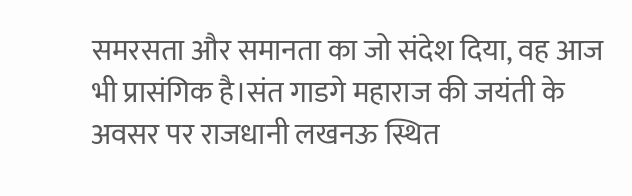समरसता और समानता का जो संदेश दिया, वह आज भी प्रासंगिक है।संत गाडगे महाराज की जयंती के अवसर पर राजधानी लखनऊ स्थित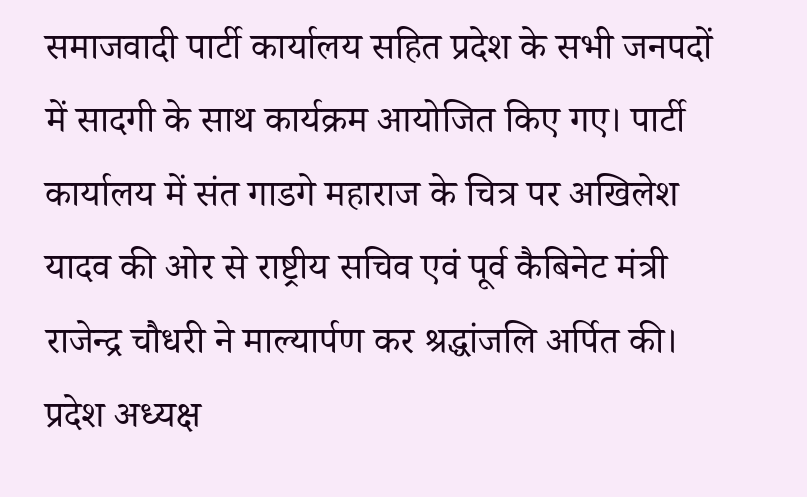समाजवादी पार्टी कार्यालय सहित प्रदेश के सभी जनपदों में सादगी के साथ कार्यक्रम आयोजित किए गए। पार्टी कार्यालय में संत गाडगे महाराज के चित्र पर अखिलेश यादव की ओर से राष्ट्रीय सचिव एवं पूर्व कैबिनेट मंत्री राजेन्द्र चौधरी ने माल्यार्पण कर श्रद्धांजलि अर्पित की। प्रदेश अध्यक्ष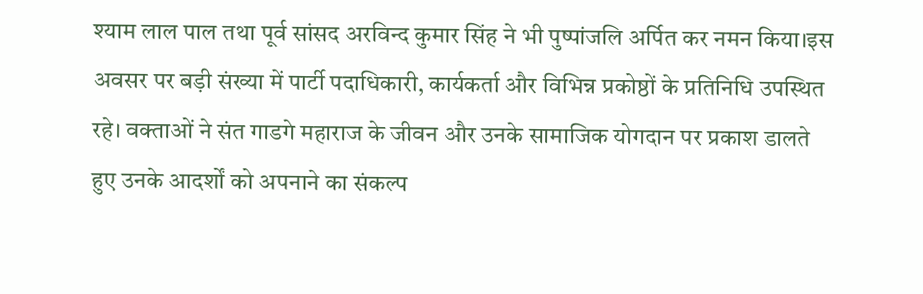श्याम लाल पाल तथा पूर्व सांसद अरविन्द कुमार सिंह ने भी पुष्पांजलि अर्पित कर नमन किया।इस अवसर पर बड़ी संख्या में पार्टी पदाधिकारी, कार्यकर्ता और विभिन्न प्रकोष्ठों के प्रतिनिधि उपस्थित रहे। वक्ताओं ने संत गाडगे महाराज के जीवन और उनके सामाजिक योगदान पर प्रकाश डालते हुए उनके आदर्शों को अपनाने का संकल्प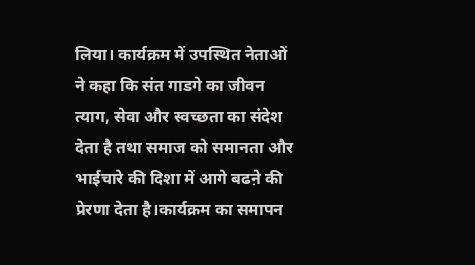लिया। कार्यक्रम में उपस्थित नेताओं ने कहा कि संत गाडगे का जीवन त्याग, सेवा और स्वच्छता का संदेश देता है तथा समाज को समानता और भाईचारे की दिशा में आगे बढऩे की प्रेरणा देता है।कार्यक्रम का समापन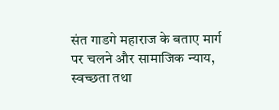संत गाडगे महाराज के बताए मार्ग पर चलने और सामाजिक न्याय, स्वच्छता तथा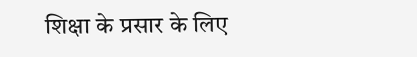शिक्षा के प्रसार के लिए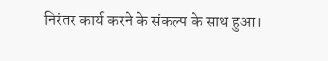निरंतर कार्य करने के संकल्प के साथ हुआ।